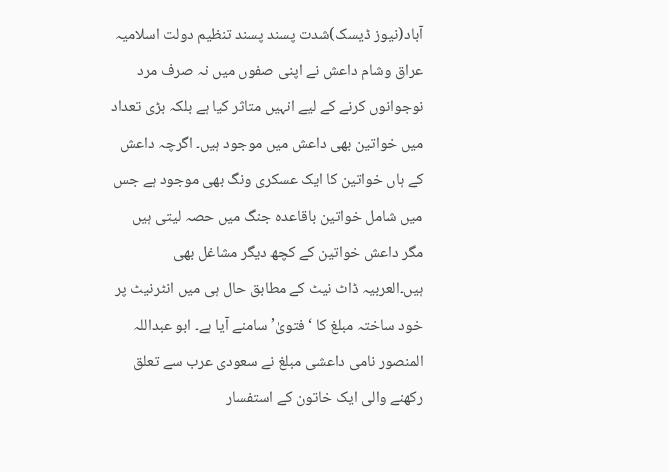آباد(نیوز ڈیسک)شدت پسند پسند تنظیم دولت اسلامیہ عراق وشام داعش نے اپنی صفوں میں نہ صرف مرد نوجوانوں کرنے کے لیے انہیں متاثر کیا ہے بلکہ بڑی تعداد میں خواتین بھی داعش میں موجود ہیں۔ اگرچہ داعش کے ہاں خواتین کا ایک عسکری ونگ بھی موجود ہے جس میں شامل خواتین باقاعدہ جنگ میں حصہ لیتی ہیں مگر داعش خواتین کے کچھ دیگر مشاغل بھی ہیں۔العربیہ ڈاٹ نیٹ کے مطابق حال ہی میں انٹرنیٹ پر خود ساختہ مبلغ کا ‘فتویٰ’ سامنے آیا ہے۔ ابو عبداللہ المنصور نامی داعشی مبلغ نے سعودی عرب سے تعلق رکھنے والی ایک خاتون کے استفسار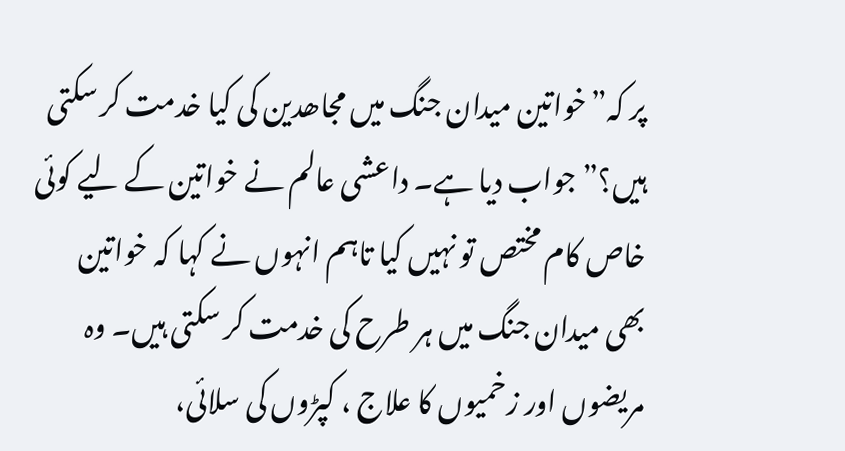پر کہ”خواتین میدان جنگ میں مجاھدین کی کیا خدمت کر سکتی ہیں؟” جواب دیا ہے۔ داعشی عالم نے خواتین کے لیے کوئی خاص کام مختص تو نہیں کیا تاہم انہوں نے کہا کہ خواتین بھی میدان جنگ میں ہر طرح کی خدمت کر سکتی ہیں۔ وہ مریضوں اور زخمیوں کا علاج ، کپڑوں کی سلائی،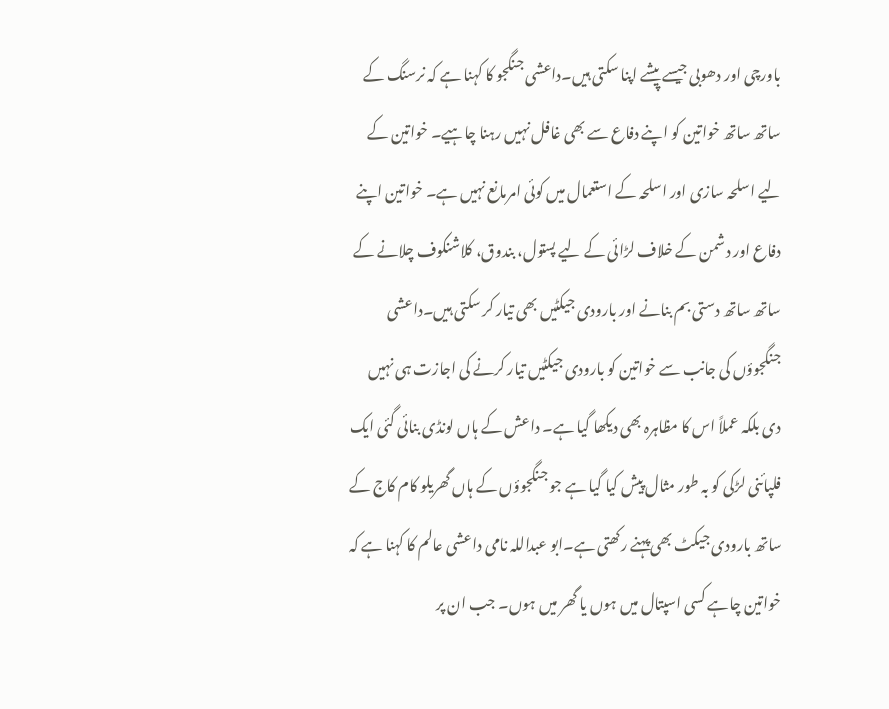باورچی اور دھوبی جیسے پیشے اپنا سکتی ہیں۔داعشی جنگجو کا کہنا ہے کہ نرسنگ کے ساتھ ساتھ خواتین کو اپنے دفاع سے بھی غافل نہیں رہنا چاہیے۔ خواتین کے لیے اسلحہ سازی اور اسلحہ کے استعمال میں کوئی امرمانع نہیں ہے۔ خواتین اپنے دفاع اور دشمن کے خلاف لڑائی کے لیے پستول، بندوق، کلاشنکوف چلانے کے ساتھ ساتھ دستی بم بنانے اور بارودی جیکٹیں بھی تیار کر سکتی ہیں۔داعشی جنگجوؤں کی جانب سے خواتین کو بارودی جیکٹیں تیار کرنے کی اجازت ہی نہیں دی بلکہ عملاً اس کا مظاہرہ بھی دیکھا گیا ہے۔ داعش کے ہاں لونڈی بنائی گئی ایک فلپائنی لڑکی کو بہ طور مثال پیش کیا گیا ہے جو جنگجوؤں کے ہاں گھریلو کام کاج کے ساتھ بارودی جیکٹ بھی پہنے رکھتی ہے۔ابو عبداللہ نامی داعشی عالم کا کہنا ہے کہ خواتین چاہے کسی اسپتال میں ہوں یا گھر میں ہوں۔ جب ان پر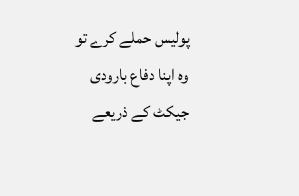پولیس حملے کرے تو وہ اپنا دفاع بارودی جیکٹ کے ذریعے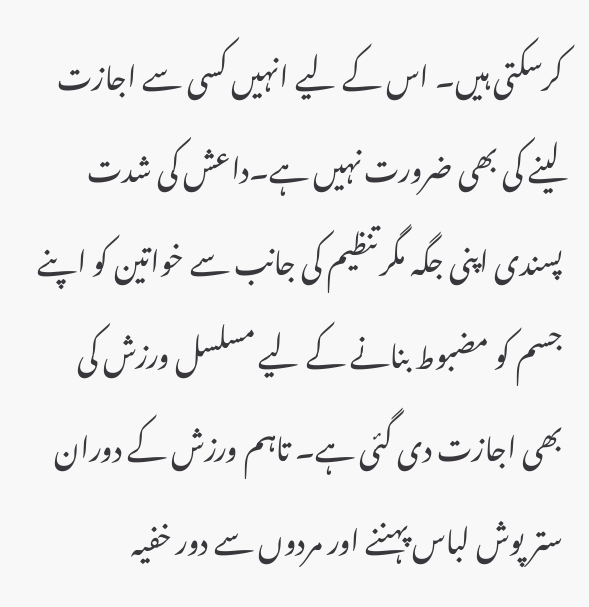کرسکتی ہیں۔ اس کے لیے انہیں کسی سے اجازت لینے کی بھی ضرورت نہیں ہے۔داعش کی شدت پسندی اپنی جگہ مگر تنظیم کی جانب سے خواتین کو اپنے جسم کو مضبوط بنانے کے لیے مسلسل ورزش کی بھی اجازت دی گئی ہے۔ تاہم ورزش کے دوران ستر پوش لباس پہننے اور مردوں سے دور خفیہ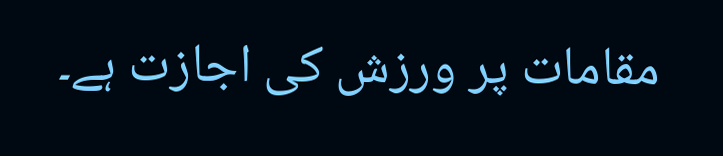مقامات پر ورزش کی اجازت ہے۔